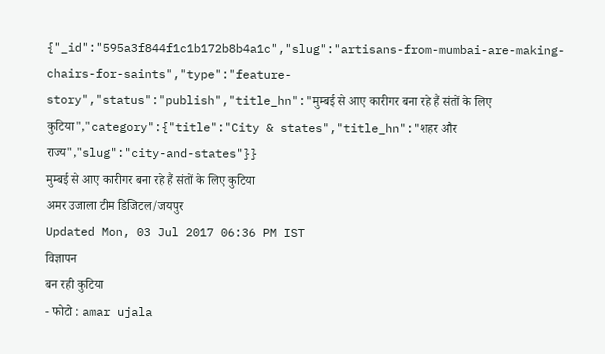{"_id":"595a3f844f1c1b172b8b4a1c","slug":"artisans-from-mumbai-are-making-chairs-for-saints","type":"feature-story","status":"publish","title_hn":"मुम्बई से आए कारीगर बना रहे हैं संतों के लिए कुटिया","category":{"title":"City & states","title_hn":"शहर और राज्य","slug":"city-and-states"}}
मुम्बई से आए कारीगर बना रहे हैं संतों के लिए कुटिया
अमर उजाला टीम डिजिटल/जयपुर
Updated Mon, 03 Jul 2017 06:36 PM IST
विज्ञापन
बन रही कुटिया
- फोटो : amar ujala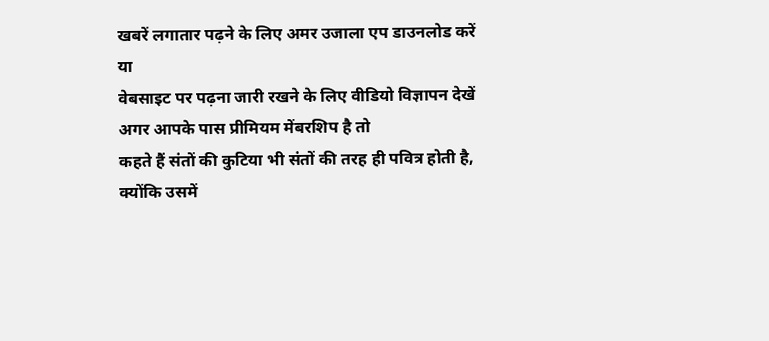खबरें लगातार पढ़ने के लिए अमर उजाला एप डाउनलोड करें
या
वेबसाइट पर पढ़ना जारी रखने के लिए वीडियो विज्ञापन देखें
अगर आपके पास प्रीमियम मेंबरशिप है तो
कहते हैं संतों की कुटिया भी संतों की तरह ही पवित्र होती है, क्योंकि उसमें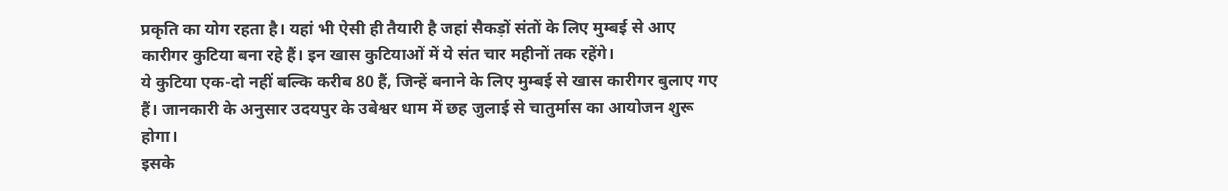प्रकृति का योग रहता है। यहां भी ऐसी ही तैयारी है जहां सैकड़ों संतों के लिए मुम्बई से आए कारीगर कुटिया बना रहे हैं। इन खास कुटियाओं में ये संत चार महीनों तक रहेंगे।
ये कुटिया एक-दो नहीं बल्कि करीब 80 हैं, जिन्हें बनाने के लिए मुम्बई से खास कारीगर बुलाए गए हैं। जानकारी के अनुसार उदयपुर के उबेश्वर धाम में छह जुलाई से चातुर्मास का आयोजन शुरू होगा।
इसके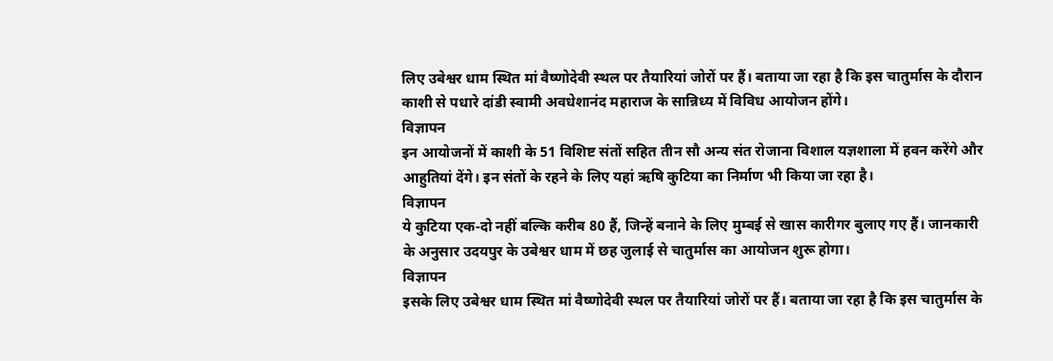लिए उबेश्वर धाम स्थित मां वैष्णोदेवी स्थल पर तैयारियां जोरों पर हैं। बताया जा रहा है कि इस चातुर्मास के दौरान काशी से पधारे दांडी स्वामी अवधेशानंद महाराज के सान्निध्य में विविध आयोजन होंगे।
विज्ञापन
इन आयोजनों में काशी के 51 विशिष्ट संतों सहित तीन सौ अन्य संत रोजाना विशाल यज्ञशाला में हवन करेंगे और आहुतियां देंगे। इन संतों के रहने के लिए यहां ऋषि कुटिया का निर्माण भी किया जा रहा है।
विज्ञापन
ये कुटिया एक-दो नहीं बल्कि करीब 80 हैं, जिन्हें बनाने के लिए मुम्बई से खास कारीगर बुलाए गए हैं। जानकारी के अनुसार उदयपुर के उबेश्वर धाम में छह जुलाई से चातुर्मास का आयोजन शुरू होगा।
विज्ञापन
इसके लिए उबेश्वर धाम स्थित मां वैष्णोदेवी स्थल पर तैयारियां जोरों पर हैं। बताया जा रहा है कि इस चातुर्मास के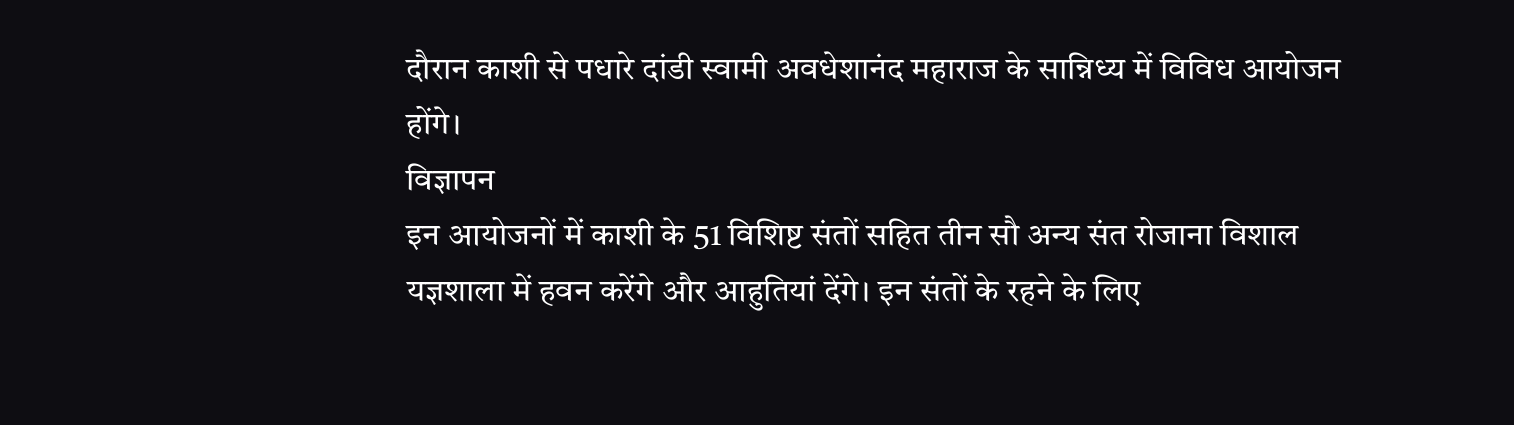दौरान काशी से पधारे दांडी स्वामी अवधेशानंद महाराज के सान्निध्य में विविध आयोजन होंगे।
विज्ञापन
इन आयोजनों में काशी के 51 विशिष्ट संतों सहित तीन सौ अन्य संत रोजाना विशाल यज्ञशाला में हवन करेंगे और आहुतियां देंगे। इन संतों के रहने के लिए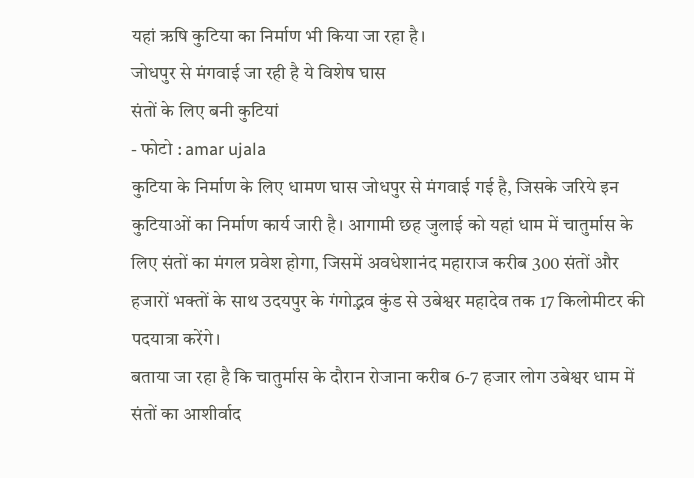यहां ऋषि कुटिया का निर्माण भी किया जा रहा है।
जोधपुर से मंगवाई जा रही है ये विशेष घास
संतों के लिए बनी कुटियां
- फोटो : amar ujala
कुटिया के निर्माण के लिए धामण घास जोधपुर से मंगवाई गई है, जिसके जरिये इन कुटियाओं का निर्माण कार्य जारी है। आगामी छह जुलाई को यहां धाम में चातुर्मास के लिए संतों का मंगल प्रवेश होगा, जिसमें अवधेशानंद महाराज करीब 300 संतों और हजारों भक्तों के साथ उदयपुर के गंगोद्भव कुंड से उबेश्वर महादेव तक 17 किलोमीटर की पदयात्रा करेंगे।
बताया जा रहा है कि चातुर्मास के दौरान रोजाना करीब 6-7 हजार लोग उबेश्वर धाम में संतों का आशीर्वाद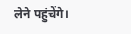लेने पहुंचेंगे।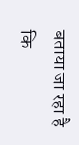बताया जा रहा है कि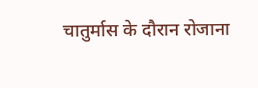चातुर्मास के दौरान रोजाना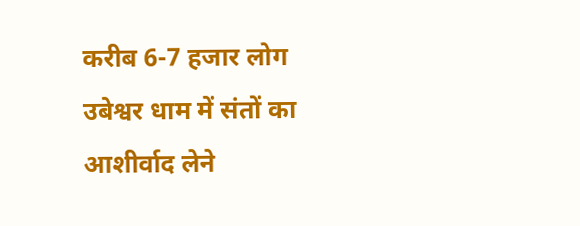करीब 6-7 हजार लोग उबेश्वर धाम में संतों का आशीर्वाद लेने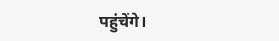पहुंचेंगे।